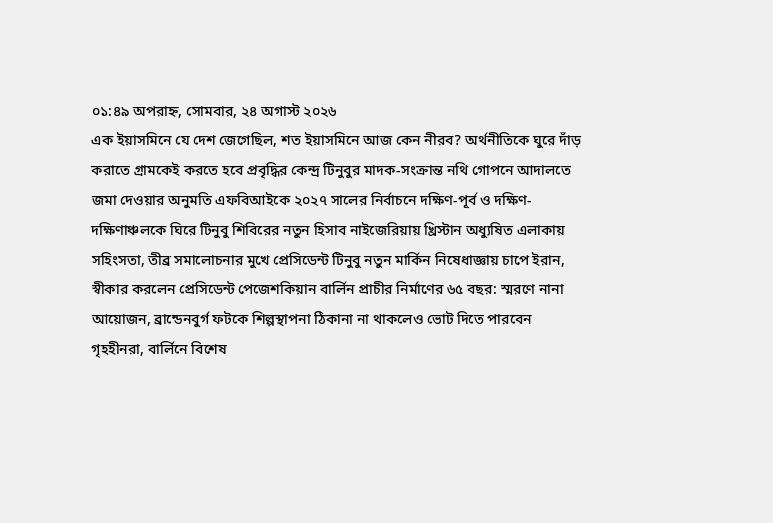০১:৪৯ অপরাহ্ন, সোমবার, ২৪ অগাস্ট ২০২৬
এক ইয়াসমিনে যে দেশ জেগেছিল, শত ইয়াসমিনে আজ কেন নীরব? অর্থনীতিকে ঘুরে দাঁড় করাতে গ্রামকেই করতে হবে প্রবৃদ্ধির কেন্দ্র টিনুবুর মাদক-সংক্রান্ত নথি গোপনে আদালতে জমা দেওয়ার অনুমতি এফবিআইকে ২০২৭ সালের নির্বাচনে দক্ষিণ-পূর্ব ও দক্ষিণ-দক্ষিণাঞ্চলকে ঘিরে টিনুবু শিবিরের নতুন হিসাব নাইজেরিয়ায় খ্রিস্টান অধ্যুষিত এলাকায় সহিংসতা, তীব্র সমালোচনার মুখে প্রেসিডেন্ট টিনুবু নতুন মার্কিন নিষেধাজ্ঞায় চাপে ইরান, স্বীকার করলেন প্রেসিডেন্ট পেজেশকিয়ান বার্লিন প্রাচীর নির্মাণের ৬৫ বছর: স্মরণে নানা আয়োজন, ব্রান্ডেনবুর্গ ফটকে শিল্পস্থাপনা ঠিকানা না থাকলেও ভোট দিতে পারবেন গৃহহীনরা, বার্লিনে বিশেষ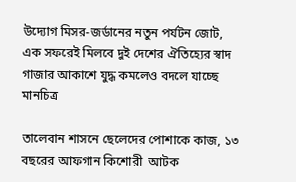উদ্যোগ মিসর-জর্ডানের নতুন পর্যটন জোট, এক সফরেই মিলবে দুই দেশের ঐতিহ্যের স্বাদ গাজার আকাশে যুদ্ধ কমলেও বদলে যাচ্ছে মানচিত্র

তালেবান শাসনে ছেলেদের পোশাকে কাজ, ১৩ বছরের আফগান কিশোরী  আটক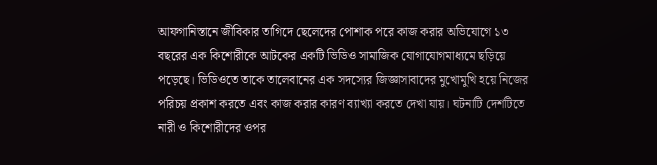আফগানিস্তানে জীবিকার তাগিদে ছেলেদের পোশাক পরে কাজ করার অভিযোগে ১৩ বছরের এক কিশোরীকে আটকের একটি ভিডিও সামাজিক যোগাযোগমাধ্যমে ছড়িয়ে পড়েছে। ভিডিওতে তাকে তালেবানের এক সদস্যের জিজ্ঞাসাবাদের মুখোমুখি হয়ে নিজের পরিচয় প্রকাশ করতে এবং কাজ করার কারণ ব্যাখ্যা করতে দেখা যায়। ঘটনাটি দেশটিতে নারী ও কিশোরীদের ওপর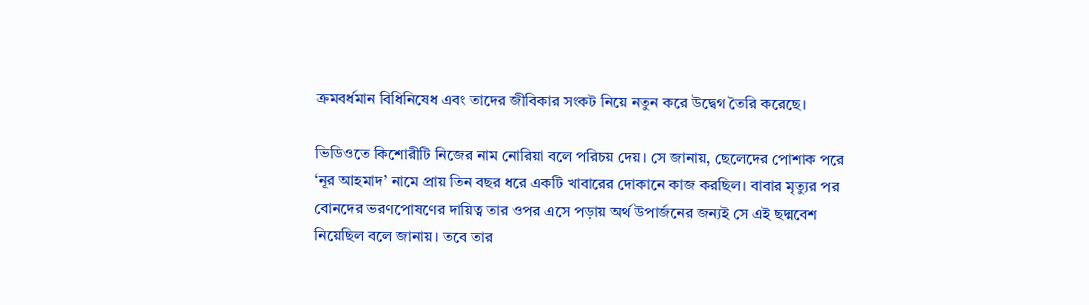ক্রমবর্ধমান বিধিনিষেধ এবং তাদের জীবিকার সংকট নিয়ে নতুন করে উদ্বেগ তৈরি করেছে।

ভিডিওতে কিশোরীটি নিজের নাম নোরিয়া বলে পরিচয় দেয়। সে জানায়, ছেলেদের পোশাক পরে ‘নূর আহমাদ’ নামে প্রায় তিন বছর ধরে একটি খাবারের দোকানে কাজ করছিল। বাবার মৃত্যুর পর বোনদের ভরণপোষণের দায়িত্ব তার ওপর এসে পড়ায় অর্থ উপার্জনের জন্যই সে এই ছদ্মবেশ নিয়েছিল বলে জানায়। তবে তার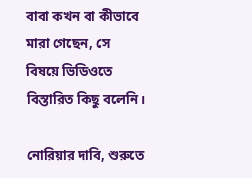বাবা কখন বা কীভাবে মারা গেছেন, সে বিষয়ে ভিডিওতে বিস্তারিত কিছু বলেনি।

নোরিয়ার দাবি, শুরুতে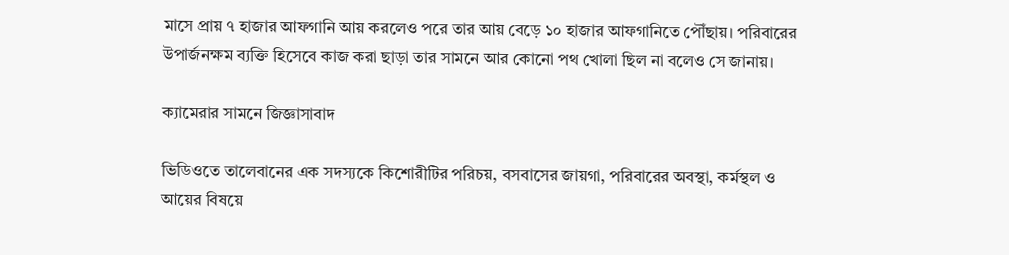মাসে প্রায় ৭ হাজার আফগানি আয় করলেও পরে তার আয় বেড়ে ১০ হাজার আফগানিতে পৌঁছায়। পরিবারের উপার্জনক্ষম ব্যক্তি হিসেবে কাজ করা ছাড়া তার সামনে আর কোনো পথ খোলা ছিল না বলেও সে জানায়।

ক্যামেরার সামনে জিজ্ঞাসাবাদ

ভিডিওতে তালেবানের এক সদস্যকে কিশোরীটির পরিচয়, বসবাসের জায়গা, পরিবারের অবস্থা, কর্মস্থল ও আয়ের বিষয়ে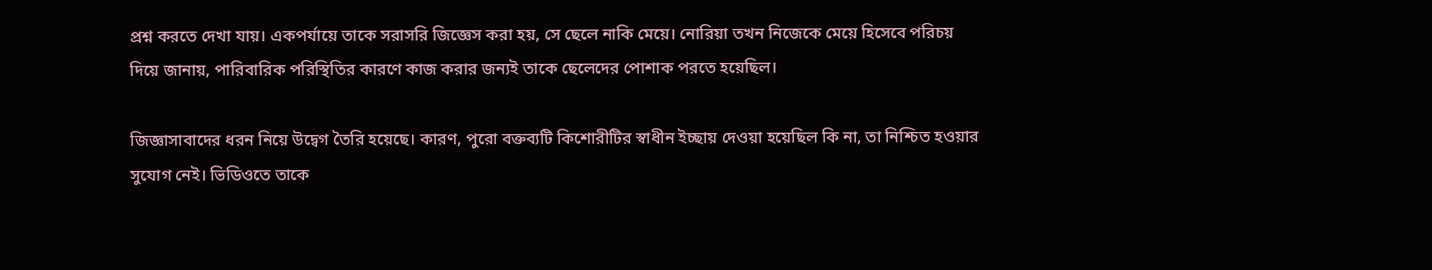প্রশ্ন করতে দেখা যায়। একপর্যায়ে তাকে সরাসরি জিজ্ঞেস করা হয়, সে ছেলে নাকি মেয়ে। নোরিয়া তখন নিজেকে মেয়ে হিসেবে পরিচয় দিয়ে জানায়, পারিবারিক পরিস্থিতির কারণে কাজ করার জন্যই তাকে ছেলেদের পোশাক পরতে হয়েছিল।

জিজ্ঞাসাবাদের ধরন নিয়ে উদ্বেগ তৈরি হয়েছে। কারণ, পুরো বক্তব্যটি কিশোরীটির স্বাধীন ইচ্ছায় দেওয়া হয়েছিল কি না, তা নিশ্চিত হওয়ার সুযোগ নেই। ভিডিওতে তাকে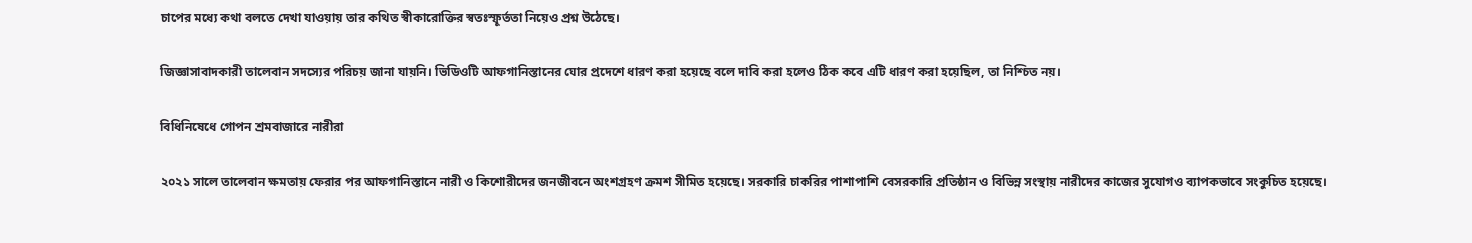চাপের মধ্যে কথা বলতে দেখা যাওয়ায় তার কথিত স্বীকারোক্তির স্বতঃস্ফূর্ততা নিয়েও প্রশ্ন উঠেছে।

জিজ্ঞাসাবাদকারী তালেবান সদস্যের পরিচয় জানা যায়নি। ভিডিওটি আফগানিস্তানের ঘোর প্রদেশে ধারণ করা হয়েছে বলে দাবি করা হলেও ঠিক কবে এটি ধারণ করা হয়েছিল, তা নিশ্চিত নয়।

বিধিনিষেধে গোপন শ্রমবাজারে নারীরা

২০২১ সালে তালেবান ক্ষমতায় ফেরার পর আফগানিস্তানে নারী ও কিশোরীদের জনজীবনে অংশগ্রহণ ক্রমশ সীমিত হয়েছে। সরকারি চাকরির পাশাপাশি বেসরকারি প্রতিষ্ঠান ও বিভিন্ন সংস্থায় নারীদের কাজের সুযোগও ব্যাপকভাবে সংকুচিত হয়েছে।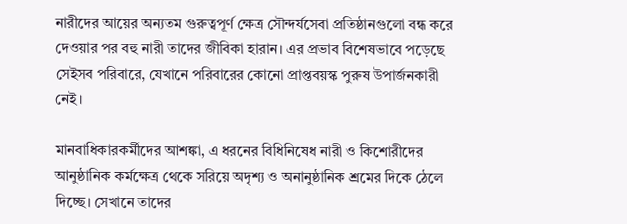নারীদের আয়ের অন্যতম গুরুত্বপূর্ণ ক্ষেত্র সৌন্দর্যসেবা প্রতিষ্ঠানগুলো বন্ধ করে দেওয়ার পর বহু নারী তাদের জীবিকা হারান। এর প্রভাব বিশেষভাবে পড়েছে সেইসব পরিবারে, যেখানে পরিবারের কোনো প্রাপ্তবয়স্ক পুরুষ উপার্জনকারী নেই।

মানবাধিকারকর্মীদের আশঙ্কা, এ ধরনের বিধিনিষেধ নারী ও কিশোরীদের আনুষ্ঠানিক কর্মক্ষেত্র থেকে সরিয়ে অদৃশ্য ও অনানুষ্ঠানিক শ্রমের দিকে ঠেলে দিচ্ছে। সেখানে তাদের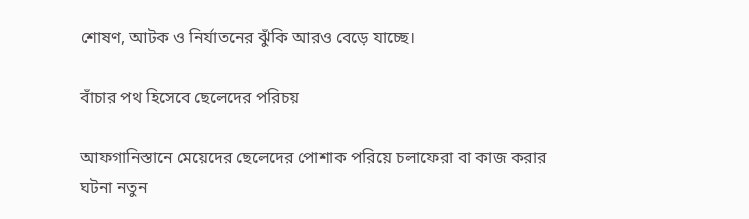শোষণ, আটক ও নির্যাতনের ঝুঁকি আরও বেড়ে যাচ্ছে।

বাঁচার পথ হিসেবে ছেলেদের পরিচয়

আফগানিস্তানে মেয়েদের ছেলেদের পোশাক পরিয়ে চলাফেরা বা কাজ করার ঘটনা নতুন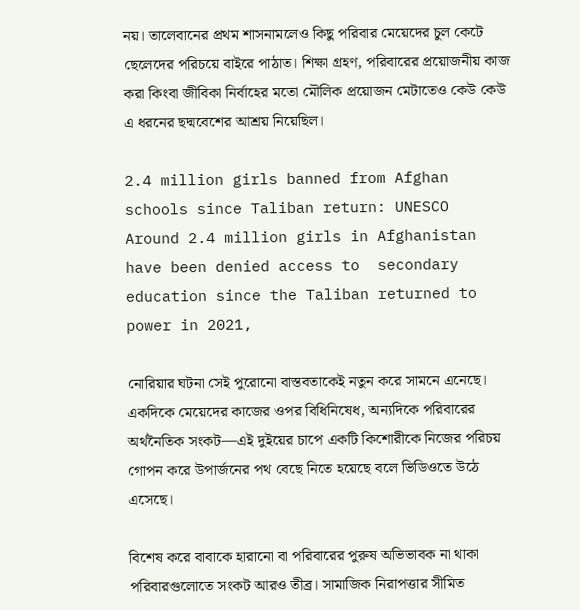নয়। তালেবানের প্রথম শাসনামলেও কিছু পরিবার মেয়েদের চুল কেটে ছেলেদের পরিচয়ে বাইরে পাঠাত। শিক্ষা গ্রহণ, পরিবারের প্রয়োজনীয় কাজ করা কিংবা জীবিকা নির্বাহের মতো মৌলিক প্রয়োজন মেটাতেও কেউ কেউ এ ধরনের ছদ্মবেশের আশ্রয় নিয়েছিল।

2.4 million girls banned from Afghan schools since Taliban return: UNESCO  Around 2.4 million girls in Afghanistan have been denied access to  secondary education since the Taliban returned to power in 2021,

নোরিয়ার ঘটনা সেই পুরোনো বাস্তবতাকেই নতুন করে সামনে এনেছে। একদিকে মেয়েদের কাজের ওপর বিধিনিষেধ, অন্যদিকে পরিবারের অর্থনৈতিক সংকট—এই দুইয়ের চাপে একটি কিশোরীকে নিজের পরিচয় গোপন করে উপার্জনের পথ বেছে নিতে হয়েছে বলে ভিডিওতে উঠে এসেছে।

বিশেষ করে বাবাকে হারানো বা পরিবারের পুরুষ অভিভাবক না থাকা পরিবারগুলোতে সংকট আরও তীব্র। সামাজিক নিরাপত্তার সীমিত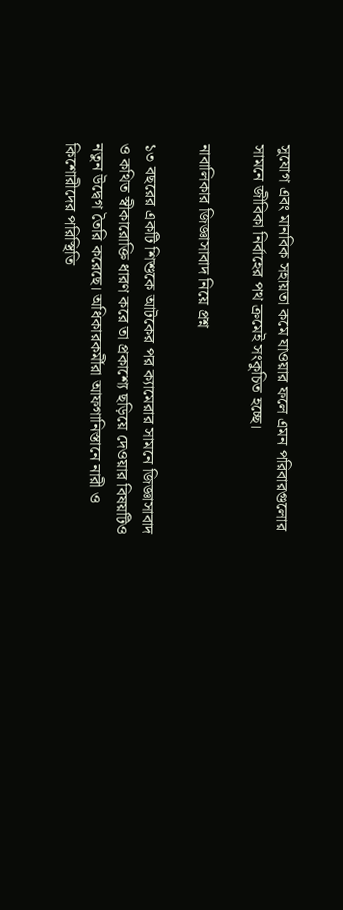সুযোগ এবং মানবিক সহায়তা কমে যাওয়ার ফলে এমন পরিবারগুলোর সামনে জীবিকা নির্বাহের পথ ক্রমেই সংকুচিত হচ্ছে।

নাবালিকার জিজ্ঞাসাবাদ নিয়ে প্রশ্ন

১৩ বছরের একটি শিশুকে আটকের পর ক্যামেরার সামনে জিজ্ঞাসাবাদ ও কথিত স্বীকারোক্তি ধারণ করে তা প্রকাশ্যে ছড়িয়ে দেওয়ার বিষয়টিও নতুন উদ্বেগ তৈরি করেছে। অধিকারকর্মীরা আফগানিস্তানে নারী ও কিশোরীদের পরিস্থিতি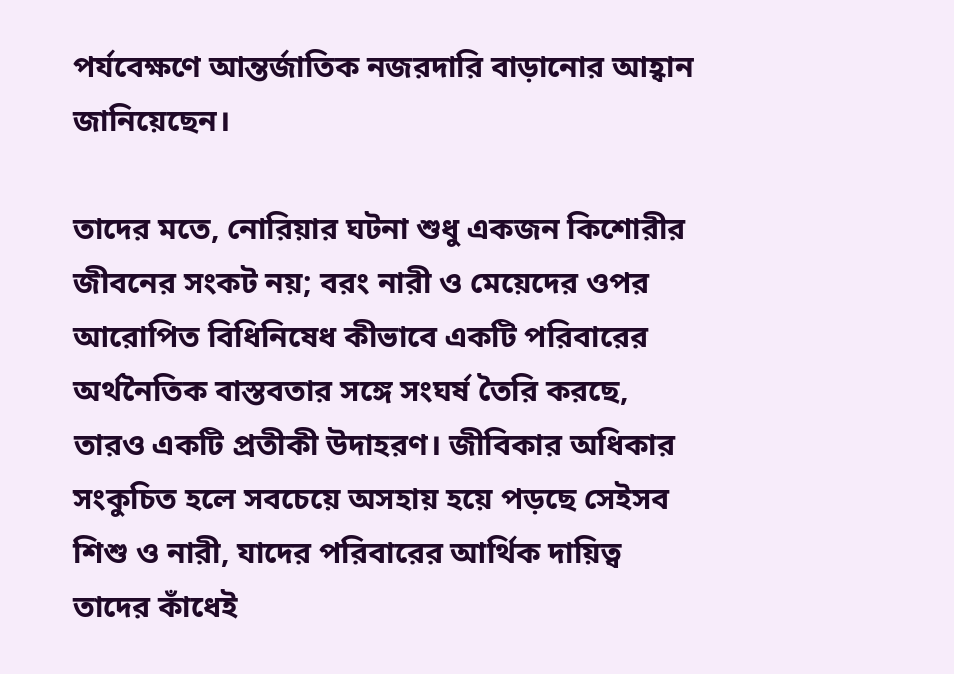পর্যবেক্ষণে আন্তর্জাতিক নজরদারি বাড়ানোর আহ্বান জানিয়েছেন।

তাদের মতে, নোরিয়ার ঘটনা শুধু একজন কিশোরীর জীবনের সংকট নয়; বরং নারী ও মেয়েদের ওপর আরোপিত বিধিনিষেধ কীভাবে একটি পরিবারের অর্থনৈতিক বাস্তবতার সঙ্গে সংঘর্ষ তৈরি করছে, তারও একটি প্রতীকী উদাহরণ। জীবিকার অধিকার সংকুচিত হলে সবচেয়ে অসহায় হয়ে পড়ছে সেইসব শিশু ও নারী, যাদের পরিবারের আর্থিক দায়িত্ব তাদের কাঁধেই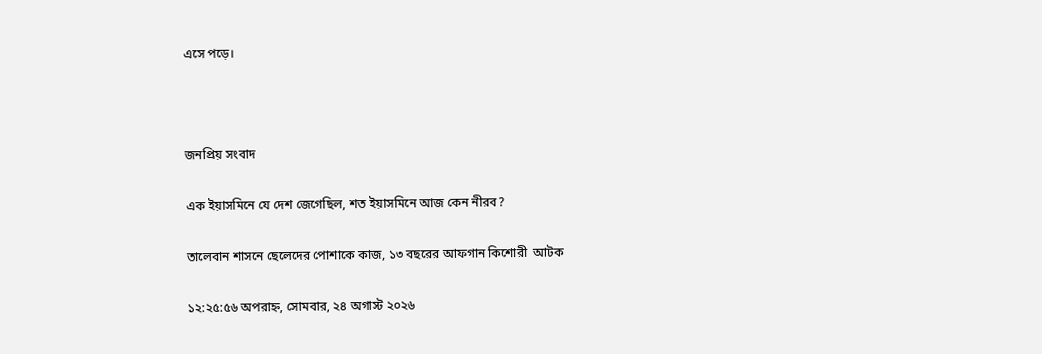এসে পড়ে।



জনপ্রিয় সংবাদ

এক ইয়াসমিনে যে দেশ জেগেছিল, শত ইয়াসমিনে আজ কেন নীরব?

তালেবান শাসনে ছেলেদের পোশাকে কাজ, ১৩ বছরের আফগান কিশোরী  আটক

১২:২৫:৫৬ অপরাহ্ন, সোমবার, ২৪ অগাস্ট ২০২৬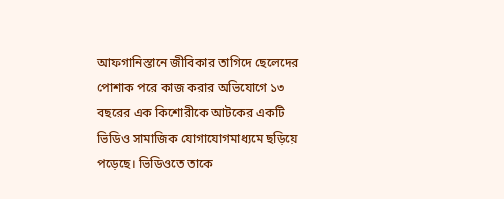আফগানিস্তানে জীবিকার তাগিদে ছেলেদের পোশাক পরে কাজ করার অভিযোগে ১৩ বছরের এক কিশোরীকে আটকের একটি ভিডিও সামাজিক যোগাযোগমাধ্যমে ছড়িয়ে পড়েছে। ভিডিওতে তাকে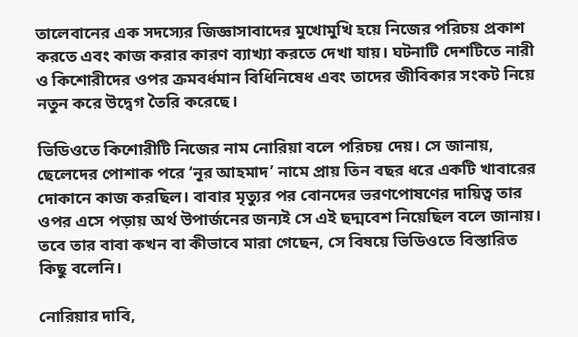তালেবানের এক সদস্যের জিজ্ঞাসাবাদের মুখোমুখি হয়ে নিজের পরিচয় প্রকাশ করতে এবং কাজ করার কারণ ব্যাখ্যা করতে দেখা যায়। ঘটনাটি দেশটিতে নারী ও কিশোরীদের ওপর ক্রমবর্ধমান বিধিনিষেধ এবং তাদের জীবিকার সংকট নিয়ে নতুন করে উদ্বেগ তৈরি করেছে।

ভিডিওতে কিশোরীটি নিজের নাম নোরিয়া বলে পরিচয় দেয়। সে জানায়, ছেলেদের পোশাক পরে ‘নূর আহমাদ’ নামে প্রায় তিন বছর ধরে একটি খাবারের দোকানে কাজ করছিল। বাবার মৃত্যুর পর বোনদের ভরণপোষণের দায়িত্ব তার ওপর এসে পড়ায় অর্থ উপার্জনের জন্যই সে এই ছদ্মবেশ নিয়েছিল বলে জানায়। তবে তার বাবা কখন বা কীভাবে মারা গেছেন, সে বিষয়ে ভিডিওতে বিস্তারিত কিছু বলেনি।

নোরিয়ার দাবি,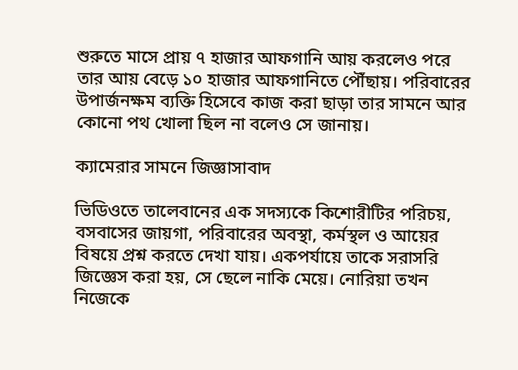শুরুতে মাসে প্রায় ৭ হাজার আফগানি আয় করলেও পরে তার আয় বেড়ে ১০ হাজার আফগানিতে পৌঁছায়। পরিবারের উপার্জনক্ষম ব্যক্তি হিসেবে কাজ করা ছাড়া তার সামনে আর কোনো পথ খোলা ছিল না বলেও সে জানায়।

ক্যামেরার সামনে জিজ্ঞাসাবাদ

ভিডিওতে তালেবানের এক সদস্যকে কিশোরীটির পরিচয়, বসবাসের জায়গা, পরিবারের অবস্থা, কর্মস্থল ও আয়ের বিষয়ে প্রশ্ন করতে দেখা যায়। একপর্যায়ে তাকে সরাসরি জিজ্ঞেস করা হয়, সে ছেলে নাকি মেয়ে। নোরিয়া তখন নিজেকে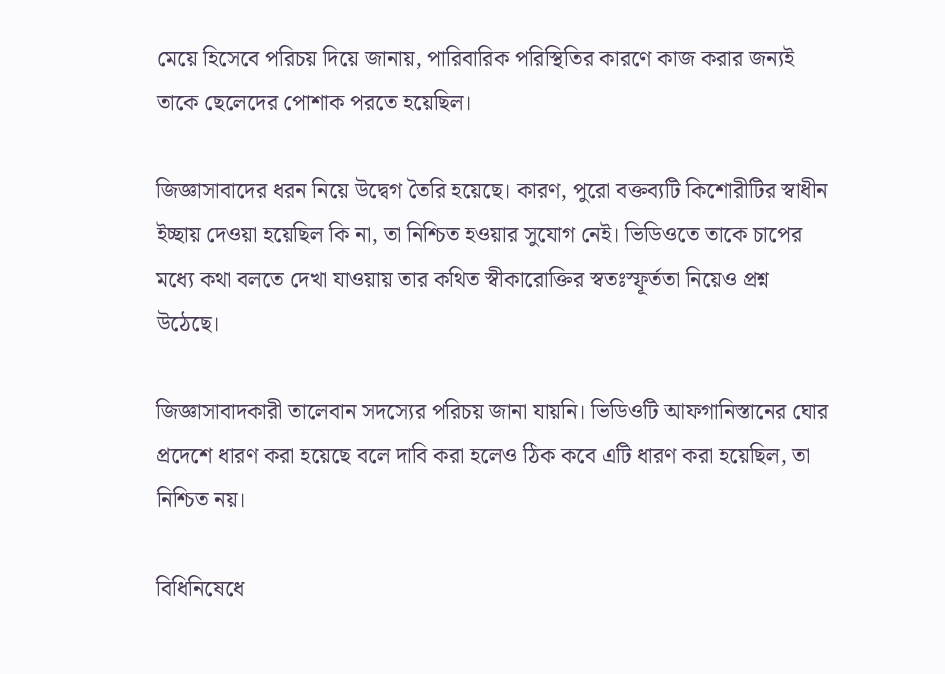মেয়ে হিসেবে পরিচয় দিয়ে জানায়, পারিবারিক পরিস্থিতির কারণে কাজ করার জন্যই তাকে ছেলেদের পোশাক পরতে হয়েছিল।

জিজ্ঞাসাবাদের ধরন নিয়ে উদ্বেগ তৈরি হয়েছে। কারণ, পুরো বক্তব্যটি কিশোরীটির স্বাধীন ইচ্ছায় দেওয়া হয়েছিল কি না, তা নিশ্চিত হওয়ার সুযোগ নেই। ভিডিওতে তাকে চাপের মধ্যে কথা বলতে দেখা যাওয়ায় তার কথিত স্বীকারোক্তির স্বতঃস্ফূর্ততা নিয়েও প্রশ্ন উঠেছে।

জিজ্ঞাসাবাদকারী তালেবান সদস্যের পরিচয় জানা যায়নি। ভিডিওটি আফগানিস্তানের ঘোর প্রদেশে ধারণ করা হয়েছে বলে দাবি করা হলেও ঠিক কবে এটি ধারণ করা হয়েছিল, তা নিশ্চিত নয়।

বিধিনিষেধে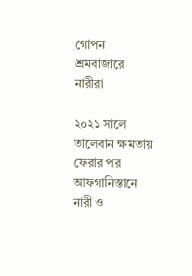গোপন শ্রমবাজারে নারীরা

২০২১ সালে তালেবান ক্ষমতায় ফেরার পর আফগানিস্তানে নারী ও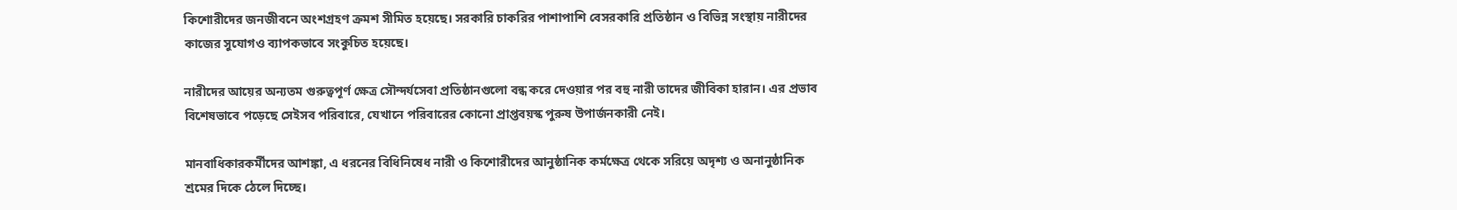কিশোরীদের জনজীবনে অংশগ্রহণ ক্রমশ সীমিত হয়েছে। সরকারি চাকরির পাশাপাশি বেসরকারি প্রতিষ্ঠান ও বিভিন্ন সংস্থায় নারীদের কাজের সুযোগও ব্যাপকভাবে সংকুচিত হয়েছে।

নারীদের আয়ের অন্যতম গুরুত্বপূর্ণ ক্ষেত্র সৌন্দর্যসেবা প্রতিষ্ঠানগুলো বন্ধ করে দেওয়ার পর বহু নারী তাদের জীবিকা হারান। এর প্রভাব বিশেষভাবে পড়েছে সেইসব পরিবারে, যেখানে পরিবারের কোনো প্রাপ্তবয়স্ক পুরুষ উপার্জনকারী নেই।

মানবাধিকারকর্মীদের আশঙ্কা, এ ধরনের বিধিনিষেধ নারী ও কিশোরীদের আনুষ্ঠানিক কর্মক্ষেত্র থেকে সরিয়ে অদৃশ্য ও অনানুষ্ঠানিক শ্রমের দিকে ঠেলে দিচ্ছে।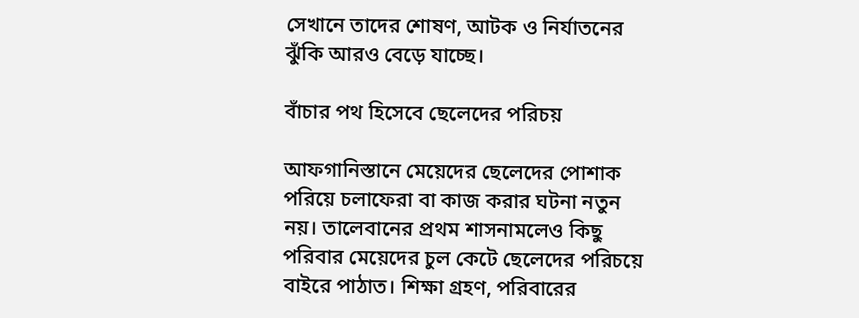সেখানে তাদের শোষণ, আটক ও নির্যাতনের ঝুঁকি আরও বেড়ে যাচ্ছে।

বাঁচার পথ হিসেবে ছেলেদের পরিচয়

আফগানিস্তানে মেয়েদের ছেলেদের পোশাক পরিয়ে চলাফেরা বা কাজ করার ঘটনা নতুন নয়। তালেবানের প্রথম শাসনামলেও কিছু পরিবার মেয়েদের চুল কেটে ছেলেদের পরিচয়ে বাইরে পাঠাত। শিক্ষা গ্রহণ, পরিবারের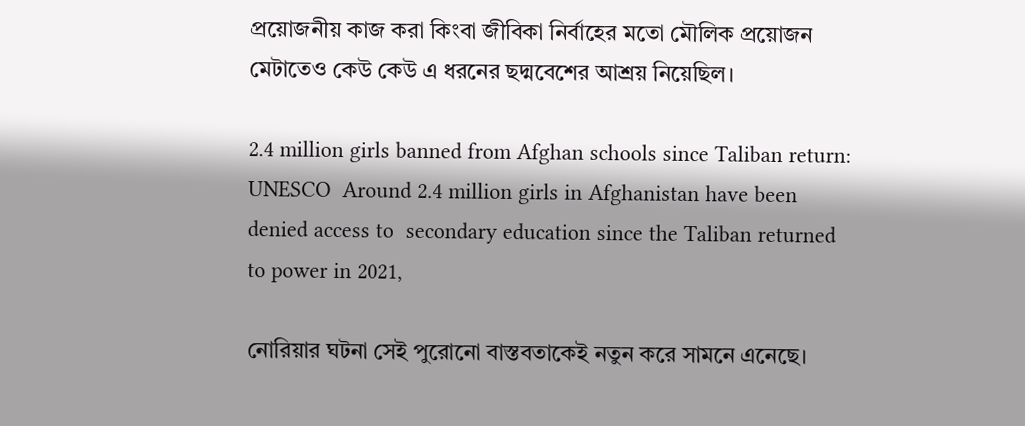প্রয়োজনীয় কাজ করা কিংবা জীবিকা নির্বাহের মতো মৌলিক প্রয়োজন মেটাতেও কেউ কেউ এ ধরনের ছদ্মবেশের আশ্রয় নিয়েছিল।

2.4 million girls banned from Afghan schools since Taliban return: UNESCO  Around 2.4 million girls in Afghanistan have been denied access to  secondary education since the Taliban returned to power in 2021,

নোরিয়ার ঘটনা সেই পুরোনো বাস্তবতাকেই নতুন করে সামনে এনেছে।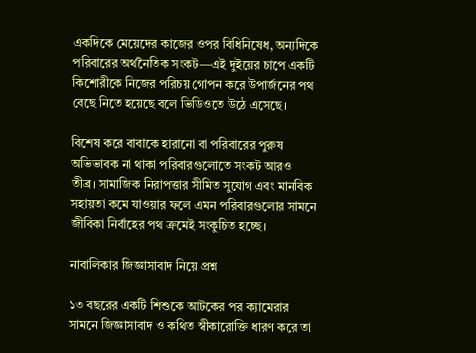একদিকে মেয়েদের কাজের ওপর বিধিনিষেধ, অন্যদিকে পরিবারের অর্থনৈতিক সংকট—এই দুইয়ের চাপে একটি কিশোরীকে নিজের পরিচয় গোপন করে উপার্জনের পথ বেছে নিতে হয়েছে বলে ভিডিওতে উঠে এসেছে।

বিশেষ করে বাবাকে হারানো বা পরিবারের পুরুষ অভিভাবক না থাকা পরিবারগুলোতে সংকট আরও তীব্র। সামাজিক নিরাপত্তার সীমিত সুযোগ এবং মানবিক সহায়তা কমে যাওয়ার ফলে এমন পরিবারগুলোর সামনে জীবিকা নির্বাহের পথ ক্রমেই সংকুচিত হচ্ছে।

নাবালিকার জিজ্ঞাসাবাদ নিয়ে প্রশ্ন

১৩ বছরের একটি শিশুকে আটকের পর ক্যামেরার সামনে জিজ্ঞাসাবাদ ও কথিত স্বীকারোক্তি ধারণ করে তা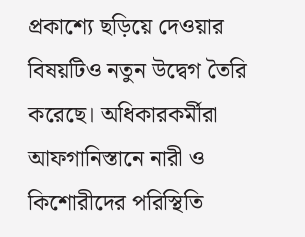প্রকাশ্যে ছড়িয়ে দেওয়ার বিষয়টিও নতুন উদ্বেগ তৈরি করেছে। অধিকারকর্মীরা আফগানিস্তানে নারী ও কিশোরীদের পরিস্থিতি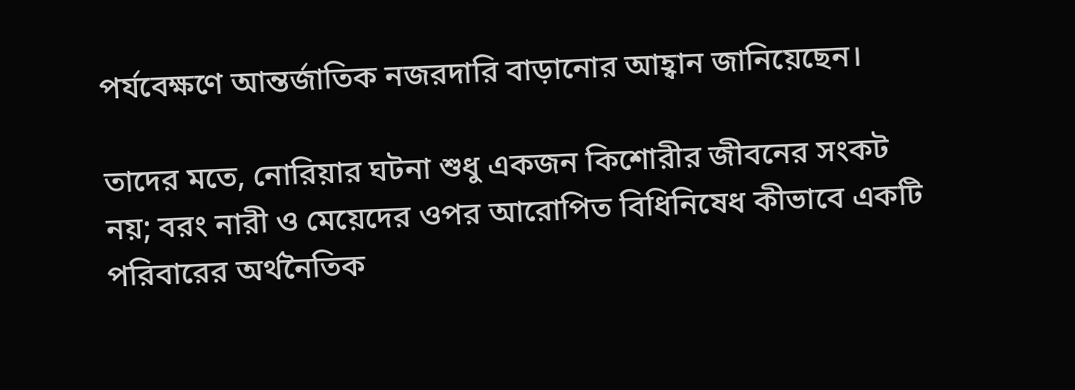পর্যবেক্ষণে আন্তর্জাতিক নজরদারি বাড়ানোর আহ্বান জানিয়েছেন।

তাদের মতে, নোরিয়ার ঘটনা শুধু একজন কিশোরীর জীবনের সংকট নয়; বরং নারী ও মেয়েদের ওপর আরোপিত বিধিনিষেধ কীভাবে একটি পরিবারের অর্থনৈতিক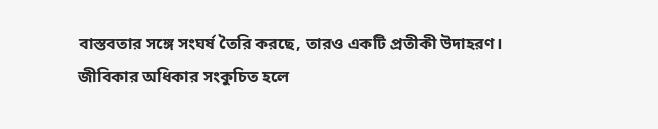বাস্তবতার সঙ্গে সংঘর্ষ তৈরি করছে, তারও একটি প্রতীকী উদাহরণ। জীবিকার অধিকার সংকুচিত হলে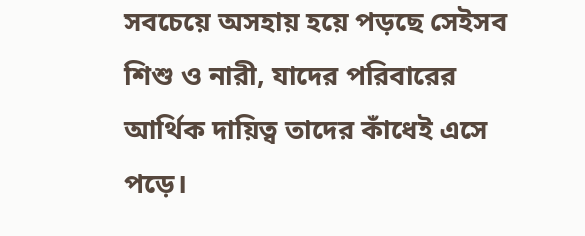সবচেয়ে অসহায় হয়ে পড়ছে সেইসব শিশু ও নারী, যাদের পরিবারের আর্থিক দায়িত্ব তাদের কাঁধেই এসে পড়ে।